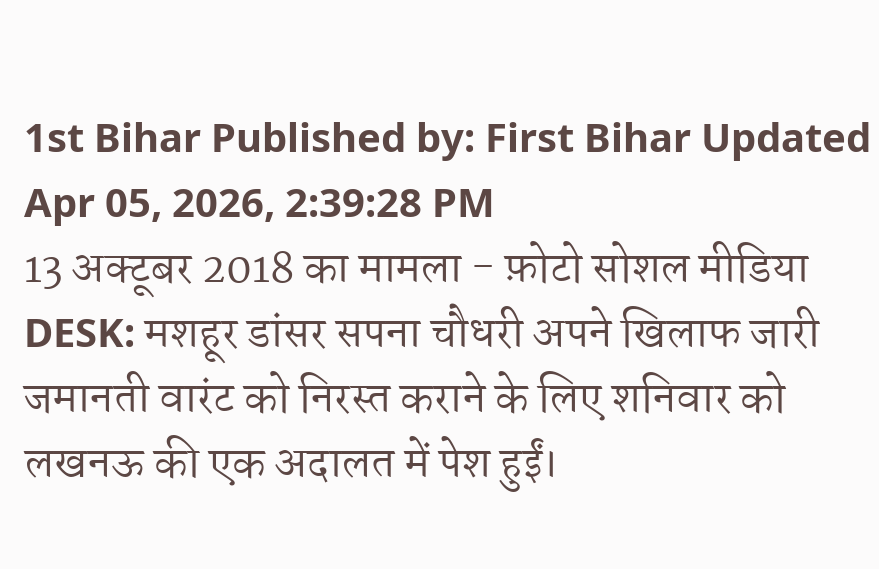1st Bihar Published by: First Bihar Updated Apr 05, 2026, 2:39:28 PM
13 अक्टूबर 2018 का मामला - फ़ोटो सोशल मीडिया
DESK: मशहूर डांसर सपना चौधरी अपने खिलाफ जारी जमानती वारंट को निरस्त कराने के लिए शनिवार को लखनऊ की एक अदालत में पेश हुईं।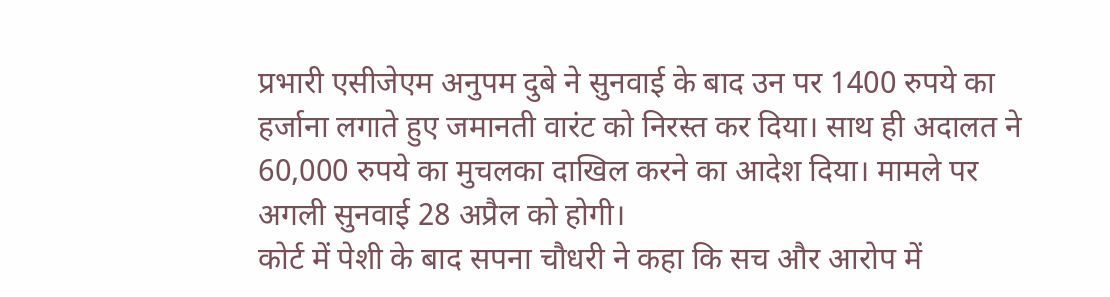प्रभारी एसीजेएम अनुपम दुबे ने सुनवाई के बाद उन पर 1400 रुपये का हर्जाना लगाते हुए जमानती वारंट को निरस्त कर दिया। साथ ही अदालत ने 60,000 रुपये का मुचलका दाखिल करने का आदेश दिया। मामले पर अगली सुनवाई 28 अप्रैल को होगी।
कोर्ट में पेशी के बाद सपना चौधरी ने कहा कि सच और आरोप में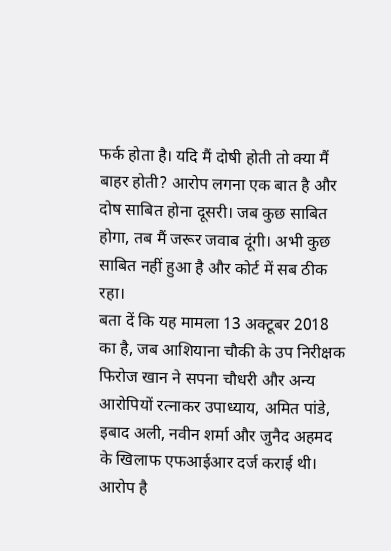फर्क होता है। यदि मैं दोषी होती तो क्या मैं बाहर होती? आरोप लगना एक बात है और दोष साबित होना दूसरी। जब कुछ साबित होगा, तब मैं जरूर जवाब दूंगी। अभी कुछ साबित नहीं हुआ है और कोर्ट में सब ठीक रहा।
बता दें कि यह मामला 13 अक्टूबर 2018 का है, जब आशियाना चौकी के उप निरीक्षक फिरोज खान ने सपना चौधरी और अन्य आरोपियों रत्नाकर उपाध्याय, अमित पांडे, इबाद अली, नवीन शर्मा और जुनैद अहमद के खिलाफ एफआईआर दर्ज कराई थी।
आरोप है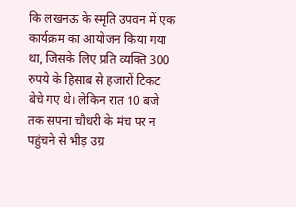कि लखनऊ के स्मृति उपवन में एक कार्यक्रम का आयोजन किया गया था, जिसके लिए प्रति व्यक्ति 300 रुपये के हिसाब से हजारों टिकट बेचे गए थे। लेकिन रात 10 बजे तक सपना चौधरी के मंच पर न पहुंचने से भीड़ उग्र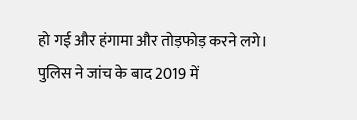हो गई और हंगामा और तोड़फोड़ करने लगे।
पुलिस ने जांच के बाद 2019 में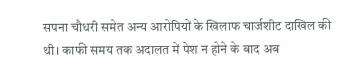सपना चौधरी समेत अन्य आरोपियों के खिलाफ चार्जशीट दाखिल की थी। काफी समय तक अदालत में पेश न होने के बाद अब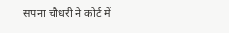सपना चौधरी ने कोर्ट में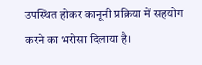उपस्थित होकर कानूनी प्रक्रिया में सहयोग करने का भरोसा दिलाया है।